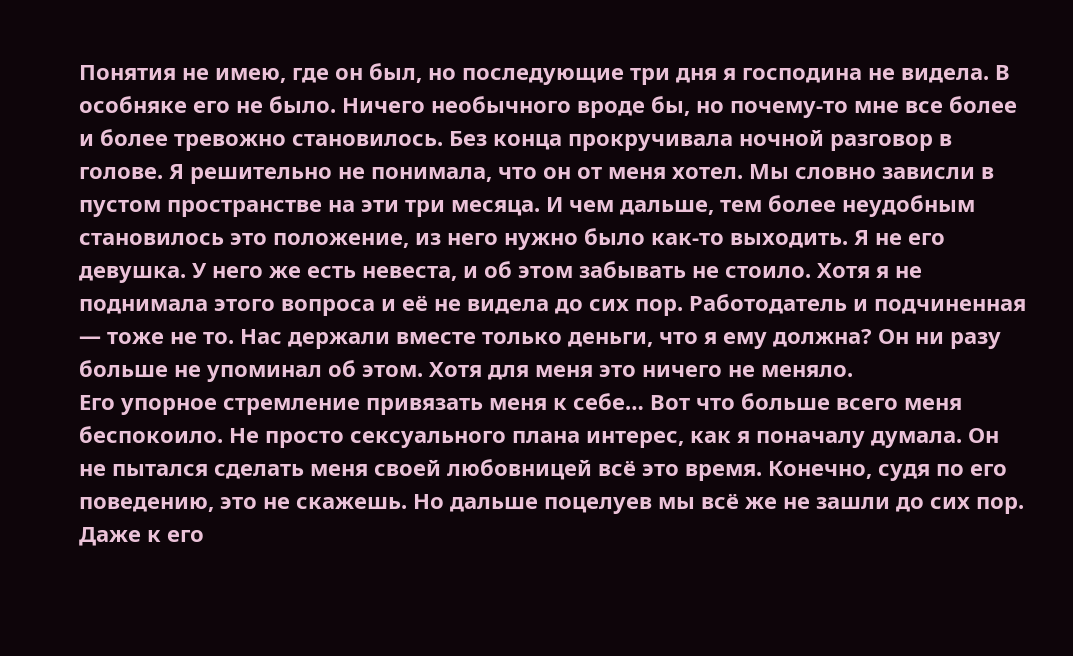Понятия не имею, где он был, но последующие три дня я господина не видела. В особняке его не было. Ничего необычного вроде бы, но почему-то мне все более и более тревожно становилось. Без конца прокручивала ночной разговор в голове. Я решительно не понимала, что он от меня хотел. Мы словно зависли в пустом пространстве на эти три месяца. И чем дальше, тем более неудобным становилось это положение, из него нужно было как-то выходить. Я не его девушка. У него же есть невеста, и об этом забывать не стоило. Хотя я не поднимала этого вопроса и её не видела до сих пор. Работодатель и подчиненная — тоже не то. Нас держали вместе только деньги, что я ему должна? Он ни разу больше не упоминал об этом. Хотя для меня это ничего не меняло.
Его упорное стремление привязать меня к себе… Вот что больше всего меня беспокоило. Не просто сексуального плана интерес, как я поначалу думала. Он не пытался сделать меня своей любовницей всё это время. Конечно, судя по его поведению, это не скажешь. Но дальше поцелуев мы всё же не зашли до сих пор. Даже к его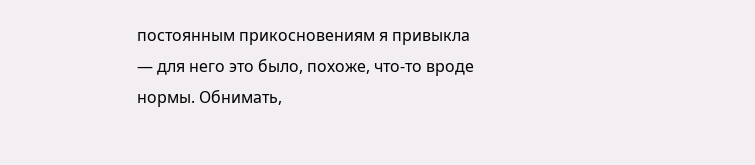постоянным прикосновениям я привыкла — для него это было, похоже, что-то вроде нормы. Обнимать,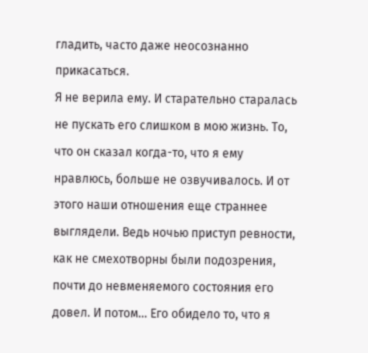гладить, часто даже неосознанно прикасаться.
Я не верила ему. И старательно старалась не пускать его слишком в мою жизнь. То, что он сказал когда-то, что я ему нравлюсь, больше не озвучивалось. И от этого наши отношения еще страннее выглядели. Ведь ночью приступ ревности, как не смехотворны были подозрения, почти до невменяемого состояния его довел. И потом… Его обидело то, что я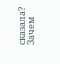сказала? Зачем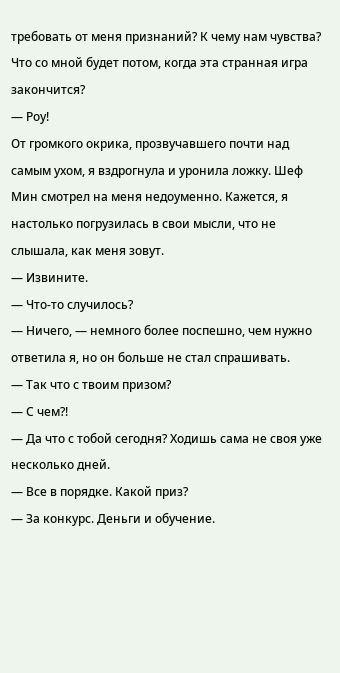требовать от меня признаний? К чему нам чувства? Что со мной будет потом, когда эта странная игра закончится?
— Роу!
От громкого окрика, прозвучавшего почти над самым ухом, я вздрогнула и уронила ложку. Шеф Мин смотрел на меня недоуменно. Кажется, я настолько погрузилась в свои мысли, что не слышала, как меня зовут.
— Извините.
— Что-то случилось?
— Ничего, — немного более поспешно, чем нужно ответила я, но он больше не стал спрашивать.
— Так что с твоим призом?
— С чем?!
— Да что с тобой сегодня? Ходишь сама не своя уже несколько дней.
— Все в порядке. Какой приз?
— За конкурс. Деньги и обучение.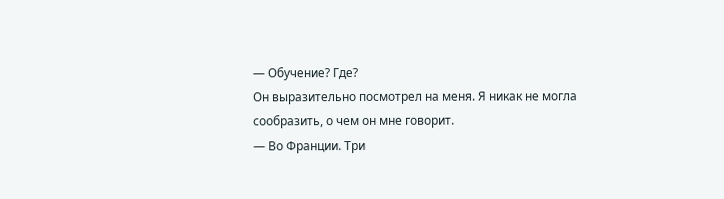— Обучение? Где?
Он выразительно посмотрел на меня. Я никак не могла сообразить, о чем он мне говорит.
— Во Франции. Три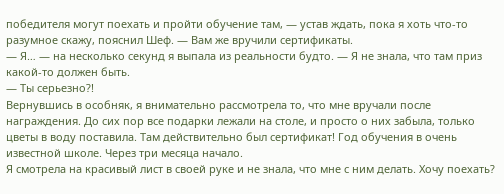победителя могут поехать и пройти обучение там, — устав ждать, пока я хоть что-то разумное скажу, пояснил Шеф. — Вам же вручили сертификаты.
— Я… — на несколько секунд я выпала из реальности будто. — Я не знала, что там приз какой-то должен быть.
— Ты серьезно?!
Вернувшись в особняк, я внимательно рассмотрела то, что мне вручали после награждения. До сих пор все подарки лежали на столе, и просто о них забыла, только цветы в воду поставила. Там действительно был сертификат! Год обучения в очень известной школе. Через три месяца начало.
Я смотрела на красивый лист в своей руке и не знала, что мне с ним делать. Хочу поехать?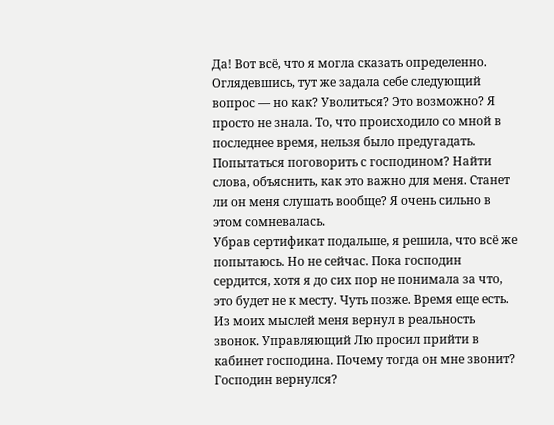Да! Вот всё, что я могла сказать определенно. Оглядевшись, тут же задала себе следующий вопрос — но как? Уволиться? Это возможно? Я просто не знала. То, что происходило со мной в последнее время, нельзя было предугадать. Попытаться поговорить с господином? Найти слова, объяснить, как это важно для меня. Станет ли он меня слушать вообще? Я очень сильно в этом сомневалась.
Убрав сертификат подальше, я решила, что всё же попытаюсь. Но не сейчас. Пока господин сердится, хотя я до сих пор не понимала за что, это будет не к месту. Чуть позже. Время еще есть.
Из моих мыслей меня вернул в реальность звонок. Управляющий Лю просил прийти в кабинет господина. Почему тогда он мне звонит? Господин вернулся?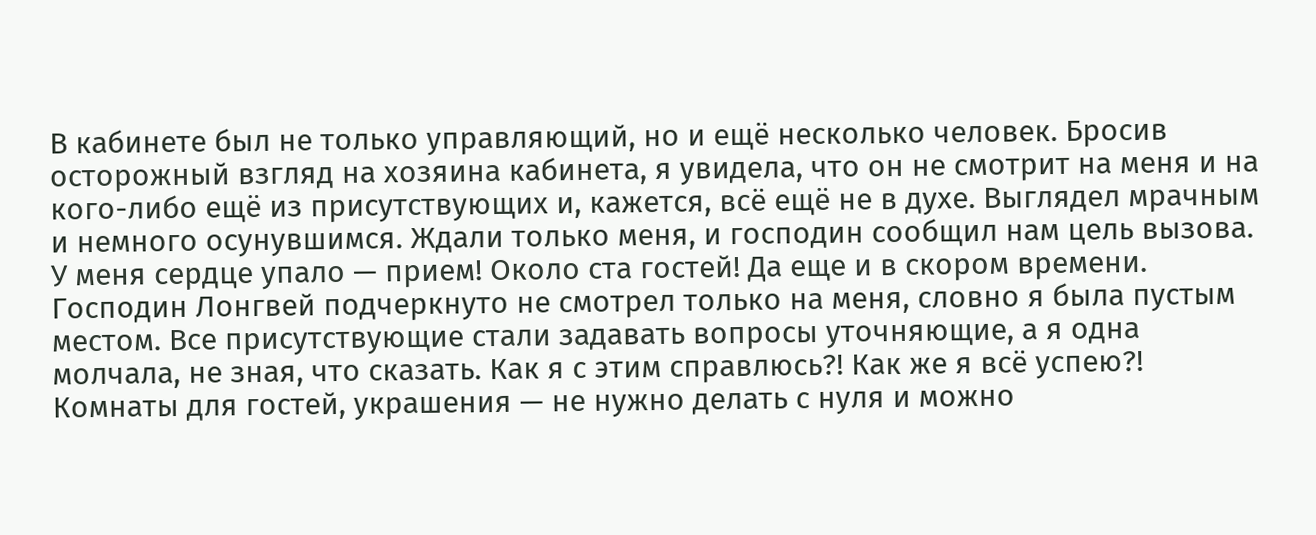В кабинете был не только управляющий, но и ещё несколько человек. Бросив осторожный взгляд на хозяина кабинета, я увидела, что он не смотрит на меня и на кого-либо ещё из присутствующих и, кажется, всё ещё не в духе. Выглядел мрачным и немного осунувшимся. Ждали только меня, и господин сообщил нам цель вызова.
У меня сердце упало — прием! Около ста гостей! Да еще и в скором времени.
Господин Лонгвей подчеркнуто не смотрел только на меня, словно я была пустым местом. Все присутствующие стали задавать вопросы уточняющие, а я одна молчала, не зная, что сказать. Как я с этим справлюсь?! Как же я всё успею?! Комнаты для гостей, украшения — не нужно делать с нуля и можно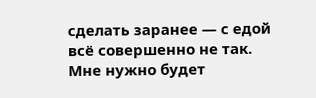сделать заранее — с едой всё совершенно не так. Мне нужно будет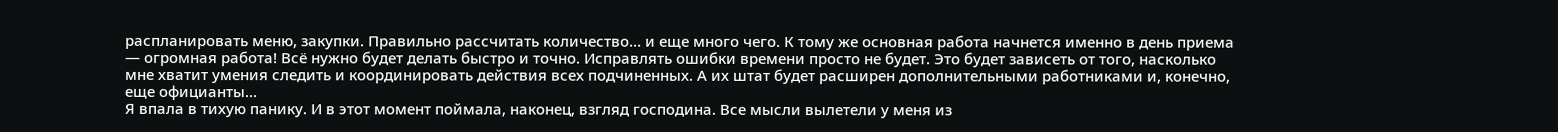распланировать меню, закупки. Правильно рассчитать количество… и еще много чего. К тому же основная работа начнется именно в день приема — огромная работа! Всё нужно будет делать быстро и точно. Исправлять ошибки времени просто не будет. Это будет зависеть от того, насколько мне хватит умения следить и координировать действия всех подчиненных. А их штат будет расширен дополнительными работниками и, конечно, еще официанты…
Я впала в тихую панику. И в этот момент поймала, наконец, взгляд господина. Все мысли вылетели у меня из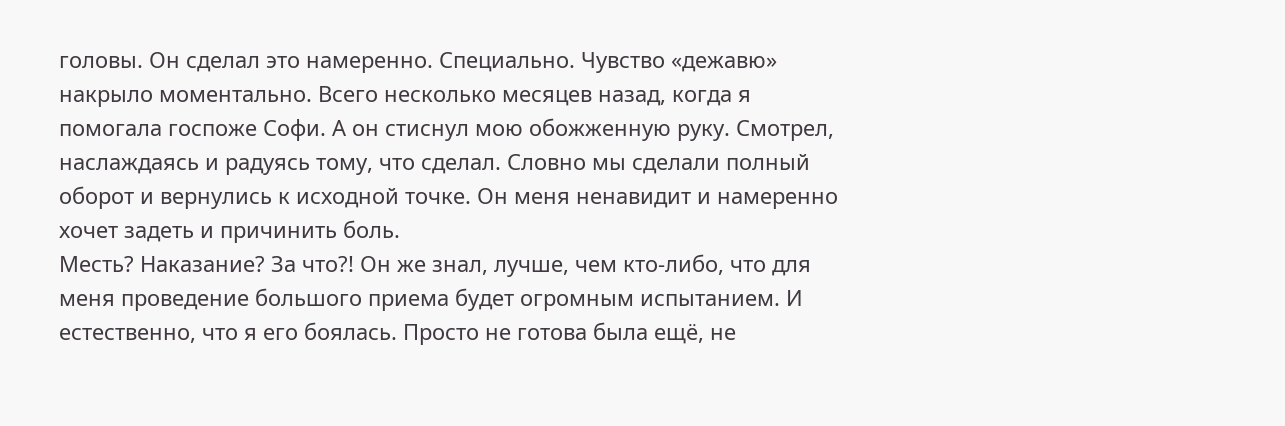головы. Он сделал это намеренно. Специально. Чувство «дежавю» накрыло моментально. Всего несколько месяцев назад, когда я помогала госпоже Софи. А он стиснул мою обожженную руку. Смотрел, наслаждаясь и радуясь тому, что сделал. Словно мы сделали полный оборот и вернулись к исходной точке. Он меня ненавидит и намеренно хочет задеть и причинить боль.
Месть? Наказание? За что?! Он же знал, лучше, чем кто-либо, что для меня проведение большого приема будет огромным испытанием. И естественно, что я его боялась. Просто не готова была ещё, не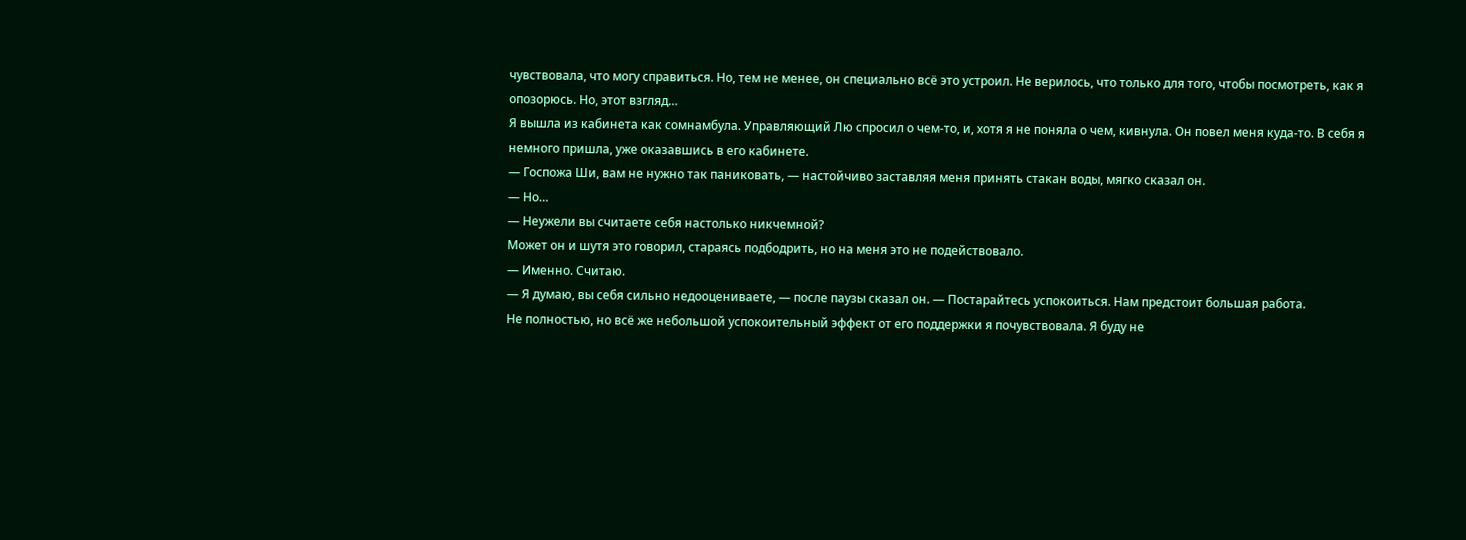чувствовала, что могу справиться. Но, тем не менее, он специально всё это устроил. Не верилось, что только для того, чтобы посмотреть, как я опозорюсь. Но, этот взгляд…
Я вышла из кабинета как сомнамбула. Управляющий Лю спросил о чем-то, и, хотя я не поняла о чем, кивнула. Он повел меня куда-то. В себя я немного пришла, уже оказавшись в его кабинете.
— Госпожа Ши, вам не нужно так паниковать, — настойчиво заставляя меня принять стакан воды, мягко сказал он.
— Но…
— Неужели вы считаете себя настолько никчемной?
Может он и шутя это говорил, стараясь подбодрить, но на меня это не подействовало.
— Именно. Считаю.
— Я думаю, вы себя сильно недооцениваете, — после паузы сказал он. — Постарайтесь успокоиться. Нам предстоит большая работа.
Не полностью, но всё же небольшой успокоительный эффект от его поддержки я почувствовала. Я буду не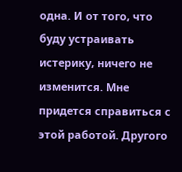одна. И от того, что буду устраивать истерику, ничего не изменится. Мне придется справиться с этой работой. Другого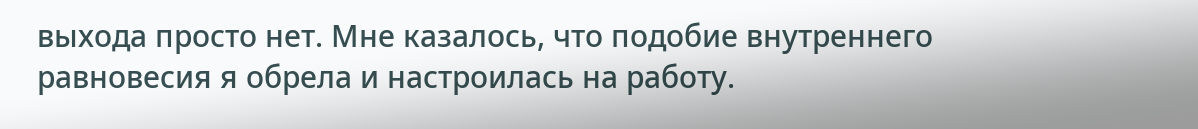выхода просто нет. Мне казалось, что подобие внутреннего равновесия я обрела и настроилась на работу.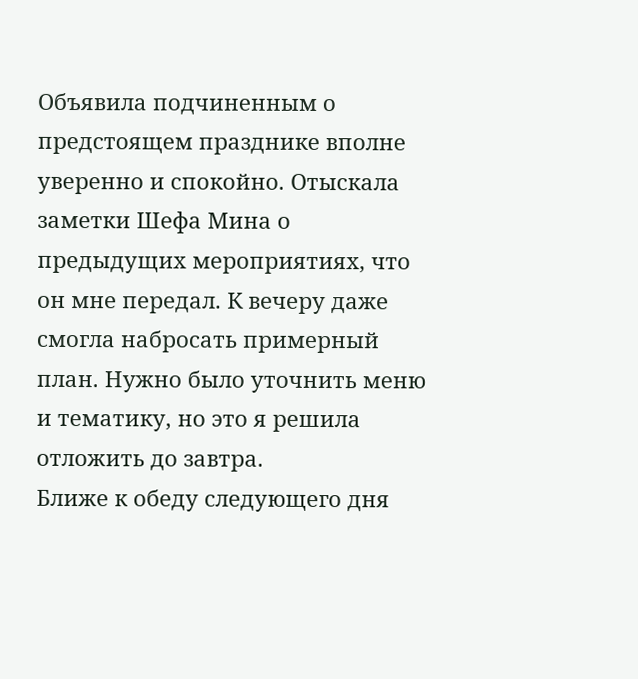Объявила подчиненным о предстоящем празднике вполне уверенно и спокойно. Отыскала заметки Шефа Мина о предыдущих мероприятиях, что он мне передал. К вечеру даже смогла набросать примерный план. Нужно было уточнить меню и тематику, но это я решила отложить до завтра.
Ближе к обеду следующего дня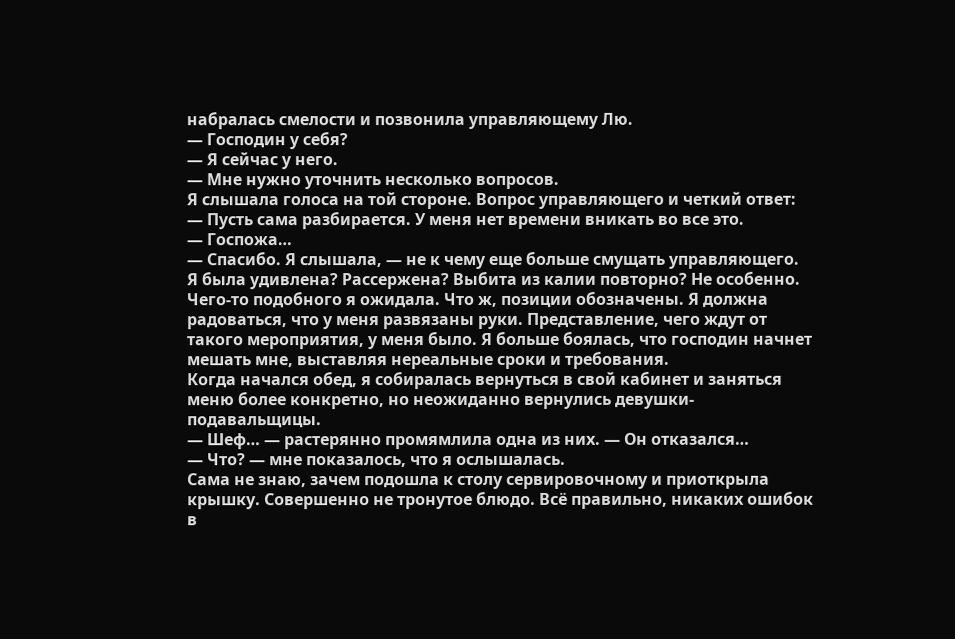набралась смелости и позвонила управляющему Лю.
— Господин у себя?
— Я сейчас у него.
— Мне нужно уточнить несколько вопросов.
Я слышала голоса на той стороне. Вопрос управляющего и четкий ответ:
— Пусть сама разбирается. У меня нет времени вникать во все это.
— Госпожа…
— Спасибо. Я слышала, — не к чему еще больше смущать управляющего.
Я была удивлена? Рассержена? Выбита из калии повторно? Не особенно. Чего-то подобного я ожидала. Что ж, позиции обозначены. Я должна радоваться, что у меня развязаны руки. Представление, чего ждут от такого мероприятия, у меня было. Я больше боялась, что господин начнет мешать мне, выставляя нереальные сроки и требования.
Когда начался обед, я собиралась вернуться в свой кабинет и заняться меню более конкретно, но неожиданно вернулись девушки-подавальщицы.
— Шеф… — растерянно промямлила одна из них. — Он отказался…
— Что? — мне показалось, что я ослышалась.
Сама не знаю, зачем подошла к столу сервировочному и приоткрыла крышку. Совершенно не тронутое блюдо. Всё правильно, никаких ошибок в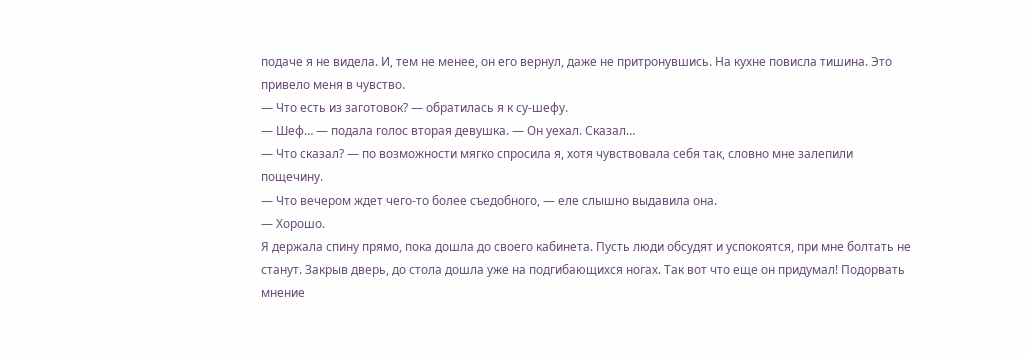подаче я не видела. И, тем не менее, он его вернул, даже не притронувшись. На кухне повисла тишина. Это привело меня в чувство.
— Что есть из заготовок? — обратилась я к су-шефу.
— Шеф… — подала голос вторая девушка. — Он уехал. Сказал…
— Что сказал? — по возможности мягко спросила я, хотя чувствовала себя так, словно мне залепили пощечину.
— Что вечером ждет чего-то более съедобного, — еле слышно выдавила она.
— Хорошо.
Я держала спину прямо, пока дошла до своего кабинета. Пусть люди обсудят и успокоятся, при мне болтать не станут. Закрыв дверь, до стола дошла уже на подгибающихся ногах. Так вот что еще он придумал! Подорвать мнение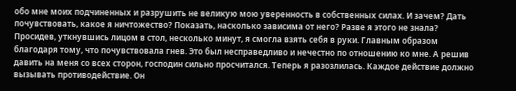обо мне моих подчиненных и разрушить не великую мою уверенность в собственных силах. И зачем? Дать почувствовать, какое я ничтожество? Показать, насколько зависима от него? Разве я этого не знала?
Просидев, уткнувшись лицом в стол, несколько минут, я смогла взять себя в руки. Главным образом благодаря тому, что почувствовала гнев. Это был несправедливо и нечестно по отношению ко мне. А решив давить на меня со всех сторон, господин сильно просчитался. Теперь я разозлилась. Каждое действие должно вызывать противодействие. Он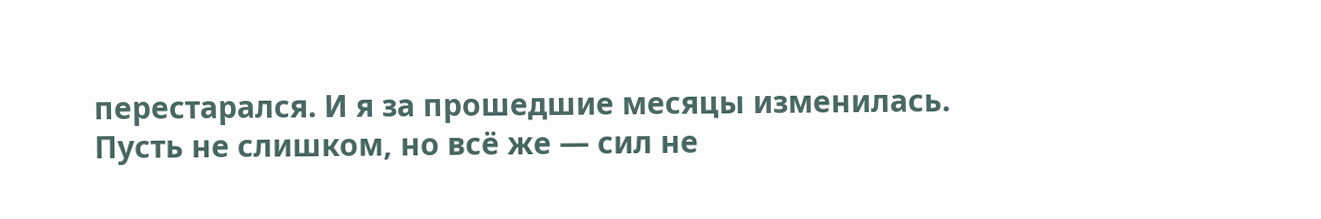перестарался. И я за прошедшие месяцы изменилась. Пусть не слишком, но всё же — сил не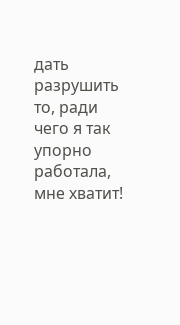дать разрушить то, ради чего я так упорно работала, мне хватит!